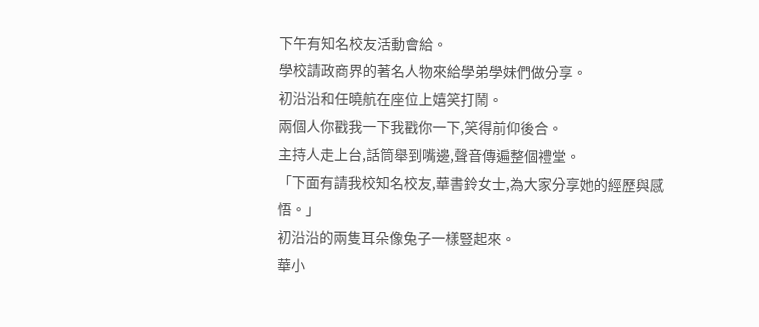下午有知名校友活動會給。
學校請政商界的著名人物來給學弟學妹們做分享。
初沿沿和任曉航在座位上嬉笑打鬧。
兩個人你戳我一下我戳你一下,笑得前仰後合。
主持人走上台,話筒舉到嘴邊,聲音傳遍整個禮堂。
「下面有請我校知名校友,華書鈴女士,為大家分享她的經歷與感悟。」
初沿沿的兩隻耳朵像兔子一樣豎起來。
華小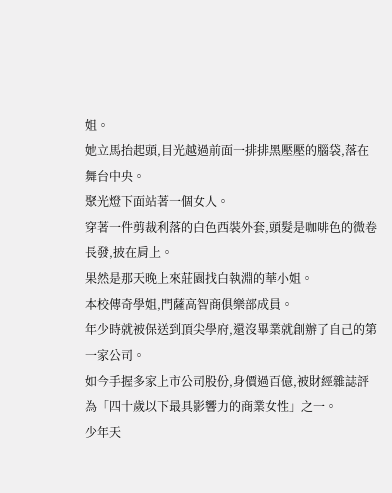姐。
她立馬抬起頭,目光越過前面一排排黑壓壓的腦袋,落在舞台中央。
聚光燈下面站著一個女人。
穿著一件剪裁利落的白色西裝外套,頭髮是咖啡色的微卷長發,披在肩上。
果然是那天晚上來莊園找白執淵的華小姐。
本校傳奇學姐,門薩高智商俱樂部成員。
年少時就被保送到頂尖學府,還沒畢業就創辦了自己的第一家公司。
如今手握多家上市公司股份,身價過百億,被財經雜誌評為「四十歲以下最具影響力的商業女性」之一。
少年天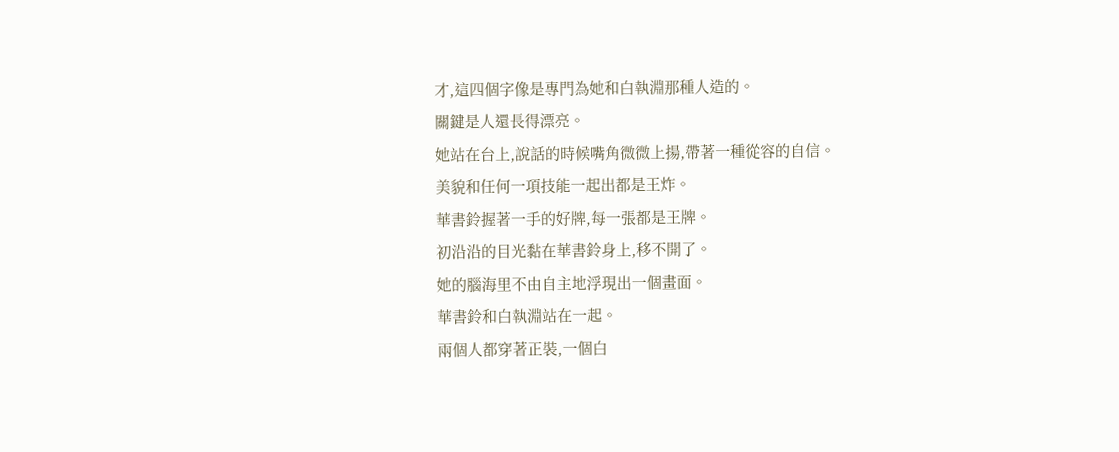才,這四個字像是專門為她和白執淵那種人造的。
關鍵是人還長得漂亮。
她站在台上,說話的時候嘴角微微上揚,帶著一種從容的自信。
美貌和任何一項技能一起出都是王炸。
華書鈴握著一手的好牌,每一張都是王牌。
初沿沿的目光黏在華書鈴身上,移不開了。
她的腦海里不由自主地浮現出一個畫面。
華書鈴和白執淵站在一起。
兩個人都穿著正裝,一個白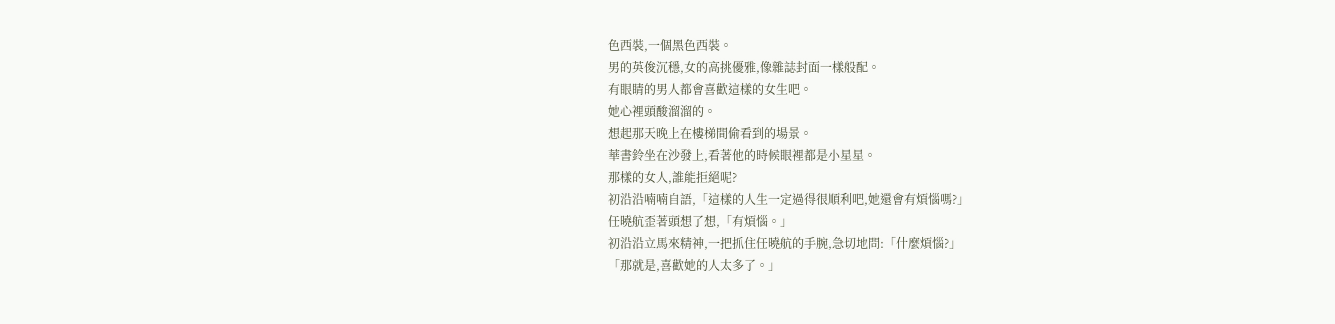色西裝,一個黑色西裝。
男的英俊沉穩,女的高挑優雅,像雜誌封面一樣般配。
有眼睛的男人都會喜歡這樣的女生吧。
她心裡頭酸溜溜的。
想起那天晚上在樓梯間偷看到的場景。
華書鈴坐在沙發上,看著他的時候眼裡都是小星星。
那樣的女人,誰能拒絕呢?
初沿沿喃喃自語,「這樣的人生一定過得很順利吧,她還會有煩惱嗎?」
任曉航歪著頭想了想,「有煩惱。」
初沿沿立馬來精神,一把抓住任曉航的手腕,急切地問:「什麼煩惱?」
「那就是,喜歡她的人太多了。」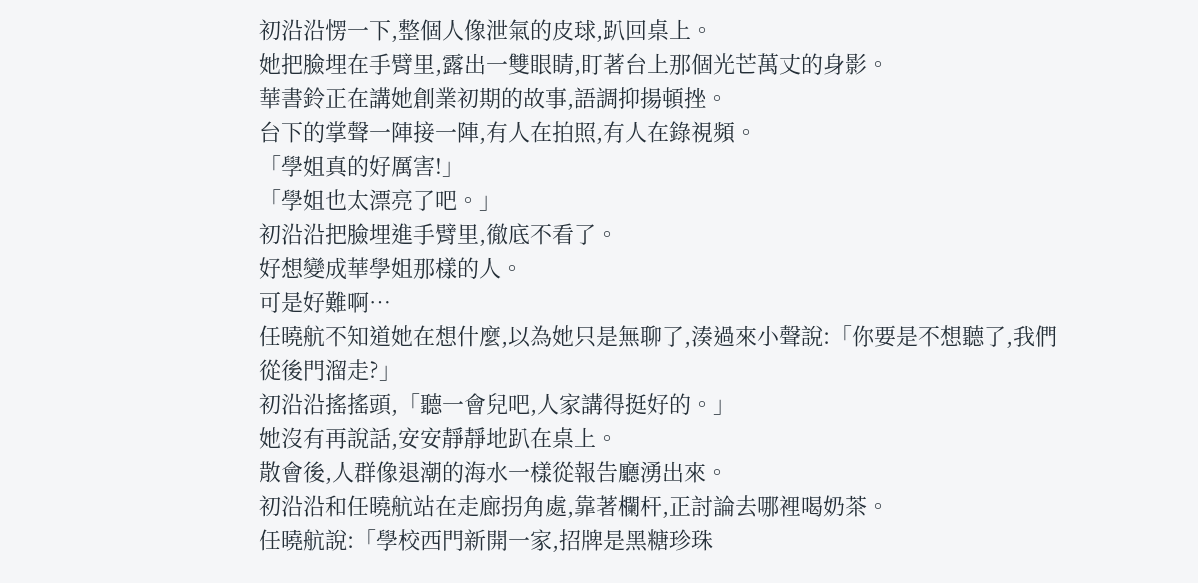初沿沿愣一下,整個人像泄氣的皮球,趴回桌上。
她把臉埋在手臂里,露出一雙眼睛,盯著台上那個光芒萬丈的身影。
華書鈴正在講她創業初期的故事,語調抑揚頓挫。
台下的掌聲一陣接一陣,有人在拍照,有人在錄視頻。
「學姐真的好厲害!」
「學姐也太漂亮了吧。」
初沿沿把臉埋進手臂里,徹底不看了。
好想變成華學姐那樣的人。
可是好難啊…
任曉航不知道她在想什麼,以為她只是無聊了,湊過來小聲說:「你要是不想聽了,我們從後門溜走?」
初沿沿搖搖頭,「聽一會兒吧,人家講得挺好的。」
她沒有再說話,安安靜靜地趴在桌上。
散會後,人群像退潮的海水一樣從報告廳湧出來。
初沿沿和任曉航站在走廊拐角處,靠著欄杆,正討論去哪裡喝奶茶。
任曉航說:「學校西門新開一家,招牌是黑糖珍珠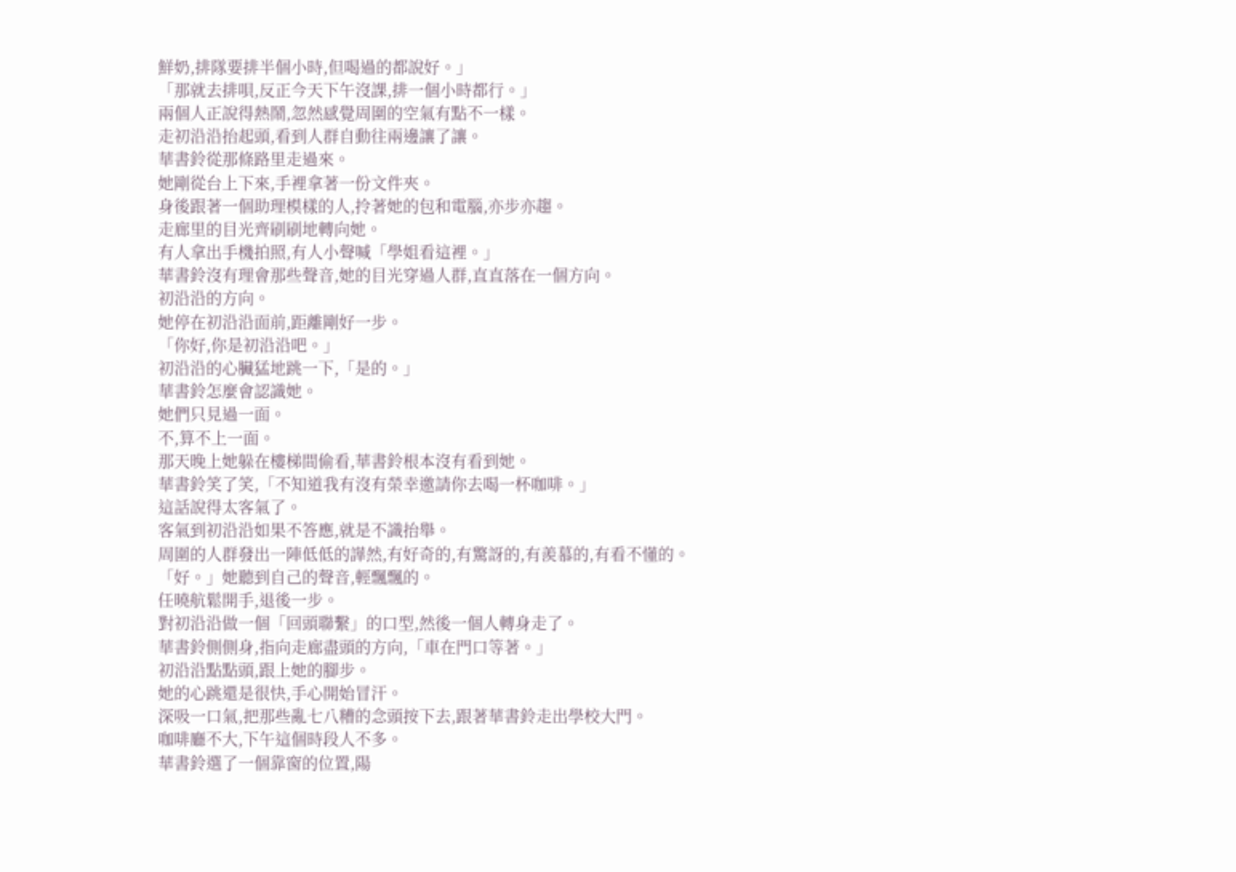鮮奶,排隊要排半個小時,但喝過的都說好。」
「那就去排唄,反正今天下午沒課,排一個小時都行。」
兩個人正說得熱鬧,忽然感覺周圍的空氣有點不一樣。
走初沿沿抬起頭,看到人群自動往兩邊讓了讓。
華書鈴從那條路里走過來。
她剛從台上下來,手裡拿著一份文件夾。
身後跟著一個助理模樣的人,拎著她的包和電腦,亦步亦趨。
走廊里的目光齊刷刷地轉向她。
有人拿出手機拍照,有人小聲喊「學姐看這裡。」
華書鈴沒有理會那些聲音,她的目光穿過人群,直直落在一個方向。
初沿沿的方向。
她停在初沿沿面前,距離剛好一步。
「你好,你是初沿沿吧。」
初沿沿的心臟猛地跳一下,「是的。」
華書鈴怎麼會認識她。
她們只見過一面。
不,算不上一面。
那天晚上她躲在樓梯間偷看,華書鈴根本沒有看到她。
華書鈴笑了笑,「不知道我有沒有榮幸邀請你去喝一杯咖啡。」
這話說得太客氣了。
客氣到初沿沿如果不答應,就是不識抬舉。
周圍的人群發出一陣低低的譁然,有好奇的,有驚訝的,有羨慕的,有看不懂的。
「好。」她聽到自己的聲音,輕飄飄的。
任曉航鬆開手,退後一步。
對初沿沿做一個「回頭聯繫」的口型,然後一個人轉身走了。
華書鈴側側身,指向走廊盡頭的方向,「車在門口等著。」
初沿沿點點頭,跟上她的腳步。
她的心跳還是很快,手心開始冒汗。
深吸一口氣,把那些亂七八糟的念頭按下去,跟著華書鈴走出學校大門。
咖啡廳不大,下午這個時段人不多。
華書鈴選了一個靠窗的位置,陽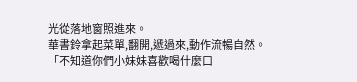光從落地窗照進來。
華書鈴拿起菜單,翻開,遞過來,動作流暢自然。
「不知道你們小妹妹喜歡喝什麼口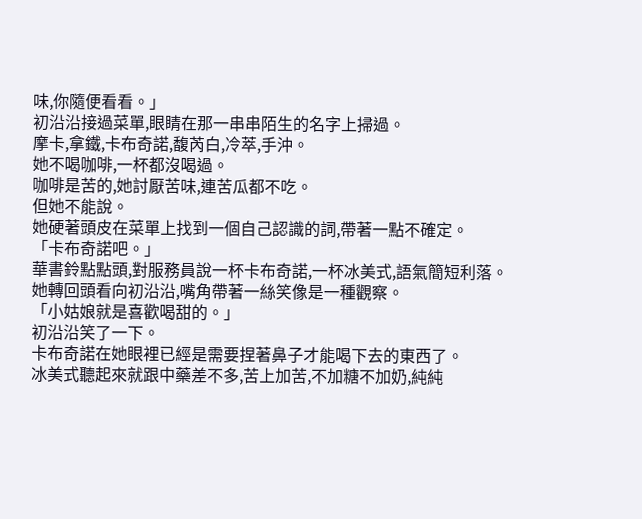味,你隨便看看。」
初沿沿接過菜單,眼睛在那一串串陌生的名字上掃過。
摩卡,拿鐵,卡布奇諾,馥芮白,冷萃,手沖。
她不喝咖啡,一杯都沒喝過。
咖啡是苦的,她討厭苦味,連苦瓜都不吃。
但她不能說。
她硬著頭皮在菜單上找到一個自己認識的詞,帶著一點不確定。
「卡布奇諾吧。」
華書鈴點點頭,對服務員說一杯卡布奇諾,一杯冰美式,語氣簡短利落。
她轉回頭看向初沿沿,嘴角帶著一絲笑像是一種觀察。
「小姑娘就是喜歡喝甜的。」
初沿沿笑了一下。
卡布奇諾在她眼裡已經是需要捏著鼻子才能喝下去的東西了。
冰美式聽起來就跟中藥差不多,苦上加苦,不加糖不加奶,純純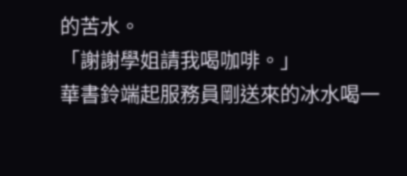的苦水。
「謝謝學姐請我喝咖啡。」
華書鈴端起服務員剛送來的冰水喝一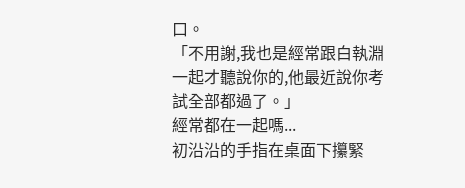口。
「不用謝,我也是經常跟白執淵一起才聽說你的,他最近說你考試全部都過了。」
經常都在一起嗎...
初沿沿的手指在桌面下攥緊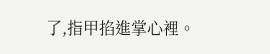了,指甲掐進掌心裡。